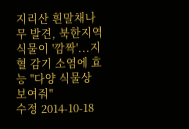지리산 흰말채나무 발견, 북한지역 식물이 '깜짝'...지혈 감기 소염에 효능 "다양 식물상 보여줘"
수정 2014-10-18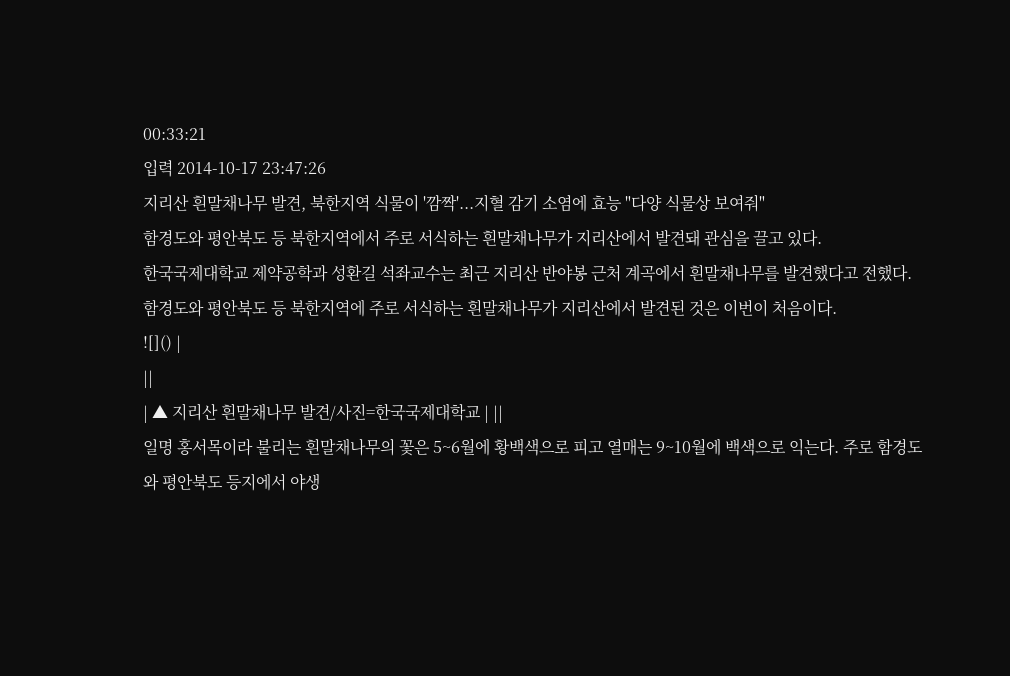00:33:21
입력 2014-10-17 23:47:26
지리산 흰말채나무 발견, 북한지역 식물이 '깜짝'...지혈 감기 소염에 효능 "다양 식물상 보여줘"
함경도와 평안북도 등 북한지역에서 주로 서식하는 흰말채나무가 지리산에서 발견돼 관심을 끌고 있다.
한국국제대학교 제약공학과 성환길 석좌교수는 최근 지리산 반야봉 근처 계곡에서 흰말채나무를 발견했다고 전했다.
함경도와 평안북도 등 북한지역에 주로 서식하는 흰말채나무가 지리산에서 발견된 것은 이번이 처음이다.
![]() |
||
| ▲ 지리산 흰말채나무 발견/사진=한국국제대학교 | ||
일명 홍서목이라 불리는 흰말채나무의 꽃은 5~6월에 황백색으로 피고 열매는 9~10월에 백색으로 익는다. 주로 함경도와 평안북도 등지에서 야생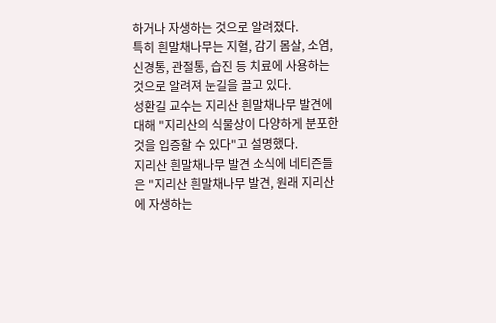하거나 자생하는 것으로 알려졌다.
특히 흰말채나무는 지혈, 감기 몸살, 소염, 신경통, 관절통, 습진 등 치료에 사용하는 것으로 알려져 눈길을 끌고 있다.
성환길 교수는 지리산 흰말채나무 발견에 대해 "지리산의 식물상이 다양하게 분포한 것을 입증할 수 있다"고 설명했다.
지리산 흰말채나무 발견 소식에 네티즌들은 "지리산 흰말채나무 발견, 원래 지리산에 자생하는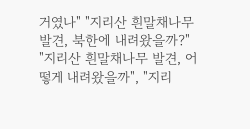거였나" "지리산 흰말채나무 발견, 북한에 내려왔을까?" "지리산 흰말채나무 발견, 어떻게 내려왔을까", "지리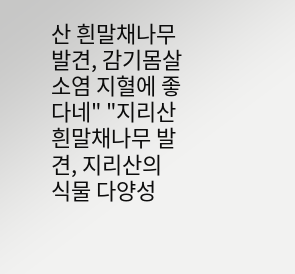산 흰말채나무 발견, 감기몸살 소염 지혈에 좋다네" "지리산 흰말채나무 발견, 지리산의 식물 다양성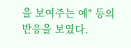을 보여주는 예" 등의 반응을 보였다.